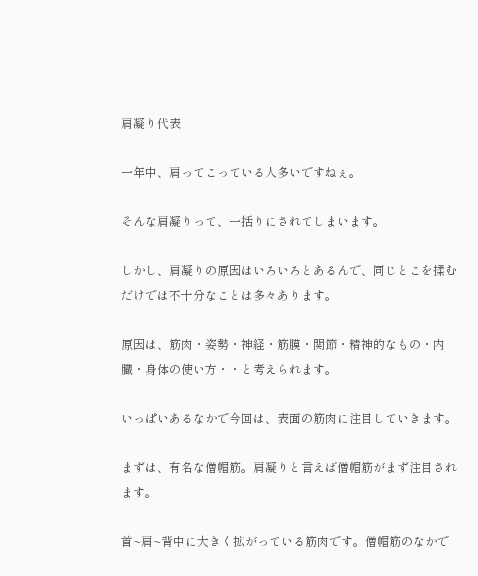肩凝り代表

一年中、肩ってこっている人多いですねぇ。

そんな肩凝りって、一括りにされてしまいます。

しかし、肩凝りの原因はいろいろとあるんで、同じとこを揉むだけでは不十分なことは多々あります。

原因は、筋肉・姿勢・神経・筋膜・関節・精神的なもの・内臓・身体の使い方・・と考えられます。

いっぱいあるなかで今回は、表面の筋肉に注目していきます。

まずは、有名な僧帽筋。肩凝りと言えば僧帽筋がまず注目されます。

首~肩~背中に大きく拡がっている筋肉です。僧帽筋のなかで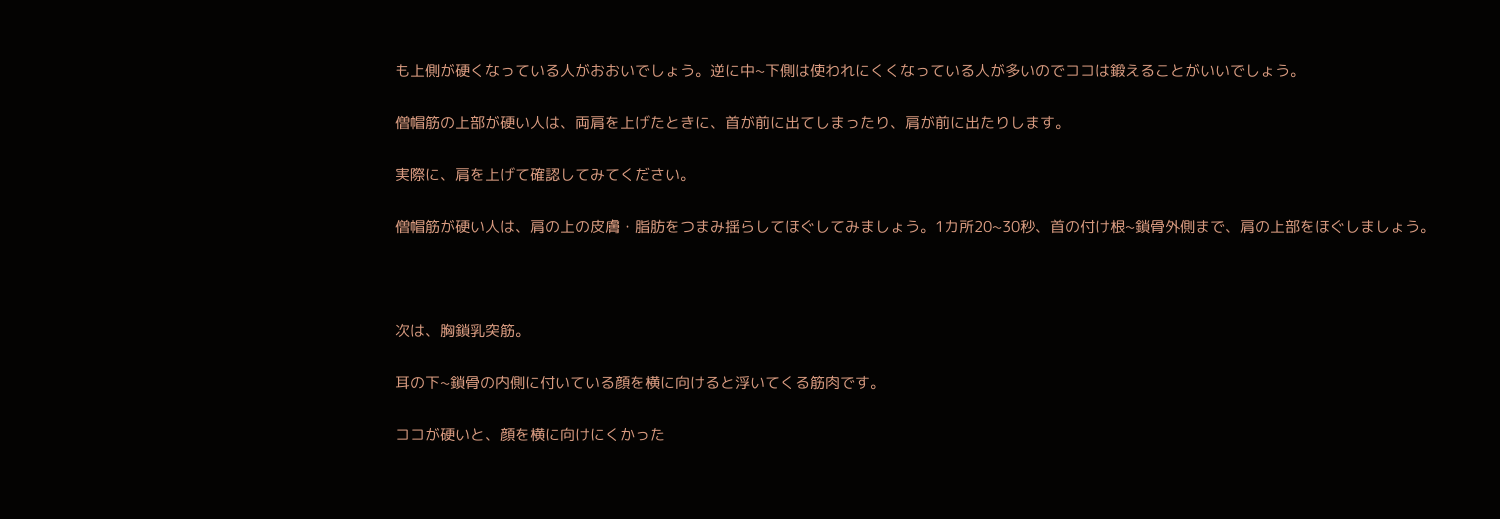も上側が硬くなっている人がおおいでしょう。逆に中~下側は使われにくくなっている人が多いのでココは鍛えることがいいでしょう。

僧帽筋の上部が硬い人は、両肩を上げたときに、首が前に出てしまったり、肩が前に出たりします。

実際に、肩を上げて確認してみてください。

僧帽筋が硬い人は、肩の上の皮膚・脂肪をつまみ揺らしてほぐしてみましょう。1カ所20~30秒、首の付け根~鎖骨外側まで、肩の上部をほぐしましょう。



次は、胸鎖乳突筋。

耳の下~鎖骨の内側に付いている顔を横に向けると浮いてくる筋肉です。

ココが硬いと、顔を横に向けにくかった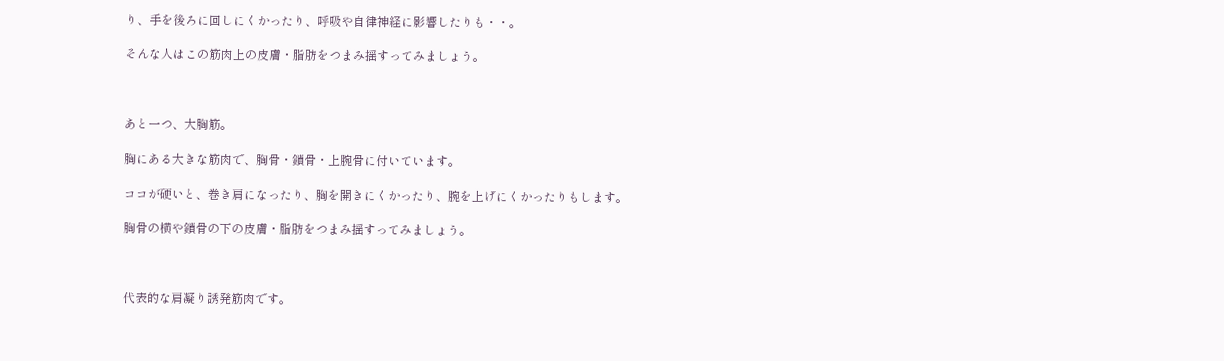り、手を後ろに回しにくかったり、呼吸や自律神経に影響したりも・・。

そんな人はこの筋肉上の皮膚・脂肪をつまみ揺すってみましょう。



あと一つ、大胸筋。

胸にある大きな筋肉で、胸骨・鎖骨・上腕骨に付いています。

ココが硬いと、巻き肩になったり、胸を開きにくかったり、腕を上げにくかったりもします。

胸骨の横や鎖骨の下の皮膚・脂肪をつまみ揺すってみましょう。



代表的な肩凝り誘発筋肉です。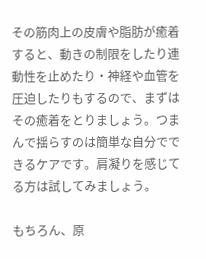その筋肉上の皮膚や脂肪が癒着すると、動きの制限をしたり連動性を止めたり・神経や血管を圧迫したりもするので、まずはその癒着をとりましょう。つまんで揺らすのは簡単な自分でできるケアです。肩凝りを感じてる方は試してみましょう。

もちろん、原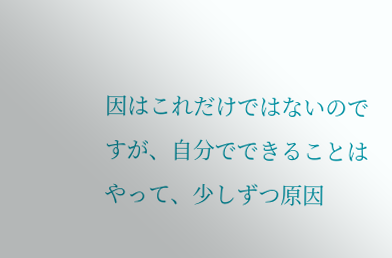因はこれだけではないのですが、自分でできることはやって、少しずつ原因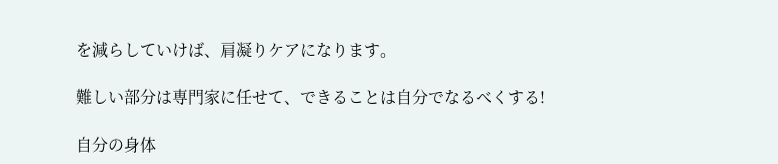を減らしていけば、肩凝りケアになります。

難しい部分は専門家に任せて、できることは自分でなるべくする!

自分の身体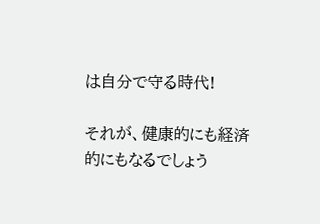は自分で守る時代!

それが、健康的にも経済的にもなるでしょう